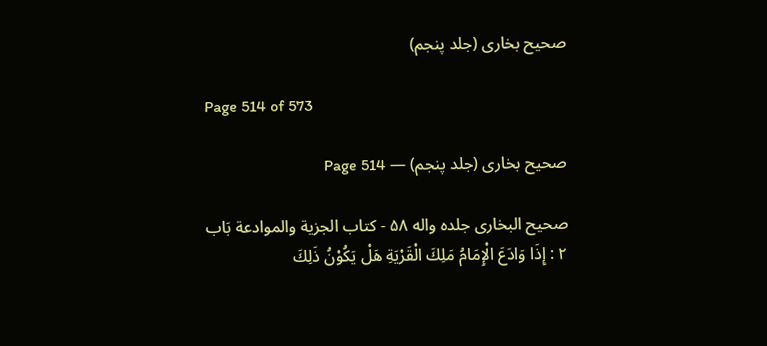صحیح بخاری (جلد پنجم)

Page 514 of 573

صحیح بخاری (جلد پنجم) — Page 514

صحیح البخاری جلده واله ۵۸ - كتاب الجزية والموادعة بَاب ۲ : إِذَا وَادَعَ الْإِمَامُ مَلِكَ الْقَرْيَةِ هَلْ يَكُوْنُ ذَلِكَ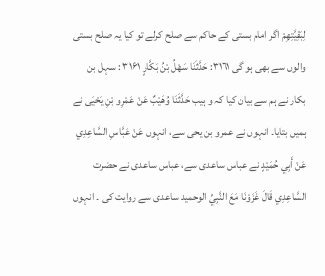لِبَقِيَّتِهِمْ اگر امام بستی کے حاکم سے صلح کرلے تو کیا یہ صلح بستی والوں سے بھی ہو گی ٣١٦١: حَدَّثَنَا سَهْلُ بْنُ بَكَّارٍ ۳۱۶۱ : سہل بن بکار نے ہم سے بیان کیا کہ و ہیب حَدَّثَنَا وُهَيْبٌ عَنْ عَمْرِو بْنِ يَحْيَى نے ہمیں بتایا۔ انہوں نے عمرو بن یحی سے، انہوں عَنْ عَبَّاسِ السَّاعِدِي عَنْ أَبِي حُمَيْدٍ نے عباس ساعدی سے، عباس ساعدی نے حضرت السَّاعِدِي قَالَ غَزَوْنَا مَعَ النَّبِيِّ الوحمید ساعدی سے روایت کی ۔ انہوں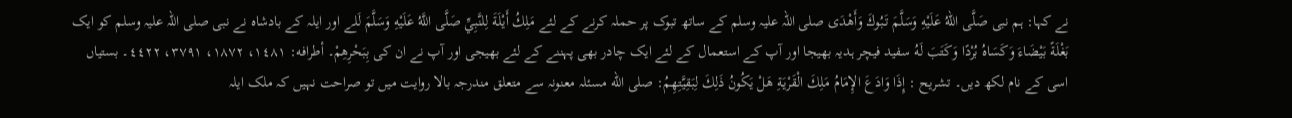نے کہا: ہم نبی صَلَّى اللهُ عَلَيْهِ وَسَلَّمَ تَبُوكَ وَأَهْدَى صلى اللہ علیہ وسلم کے ساتھ تبوک پر حملہ کرنے کے لئے مَلِكُ أَيْلَةَ لِلنَّبِيِّ صَلَّى اللَّهُ عَلَيْهِ وَسَلَّمَ لَلے اور ایلہ کے بادشاہ نے نبی صلی اللہ علیہ وسلم کو ایک بَغْلَةً بَيْضَاءَ وَكَسَاهُ بُرْدًا وَكَتَبَ لَهُ سفید فیچر ہدیہ بھیجا اور آپ کے استعمال کے لئے ایک چادر بھی پہننے کے لئے بھیجی اور آپ نے ان کی بِبَحْرِهِمْ۔ أطرافه: ۱٤٨١، ۱۸۷۲، ۳۷۹۱، ٤٤٢٢۔ بستیاں اسی کے نام لکھ دیں۔ تشريح : إِذَا وَادَعَ الإِمَامُ مَلِكَ الْقَرْيَةِ هَلْ يَكُونُ ذَلِكَ لِبَقِيَّتِهِمُ: صلى الله مسئلہ معنونہ سے متعلق مندرجہ بالا روایت میں تو صراحت نہیں کہ ملک ایلہ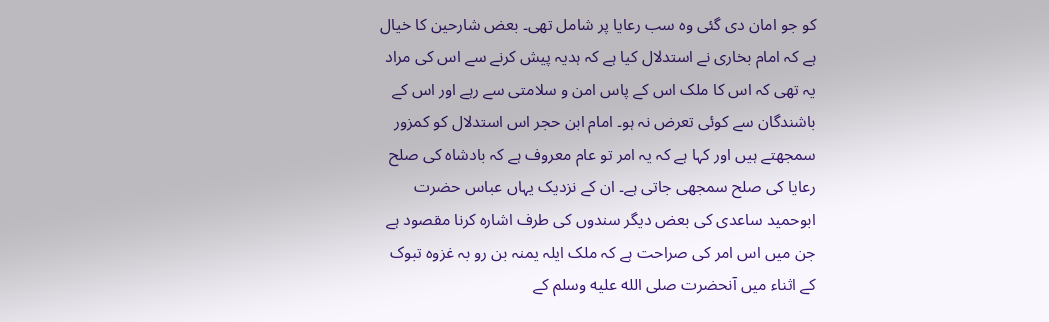کو جو امان دی گئی وہ سب رعایا پر شامل تھی۔ بعض شارحین کا خیال ہے کہ امام بخاری نے استدلال کیا ہے کہ ہدیہ پیش کرنے سے اس کی مراد یہ تھی کہ اس کا ملک اس کے پاس امن و سلامتی سے رہے اور اس کے باشندگان سے کوئی تعرض نہ ہو۔ امام ابن حجر اس استدلال کو کمزور سمجھتے ہیں اور کہا ہے کہ یہ امر تو عام معروف ہے کہ بادشاہ کی صلح رعایا کی صلح سمجھی جاتی ہے۔ ان کے نزدیک یہاں عباس حضرت ابوحمید ساعدی کی بعض دیگر سندوں کی طرف اشارہ کرنا مقصود ہے جن میں اس امر کی صراحت ہے کہ ملک ایلہ یمنہ بن رو بہ غزوہ تبوک کے اثناء میں آنحضرت صلى الله عليه وسلم کے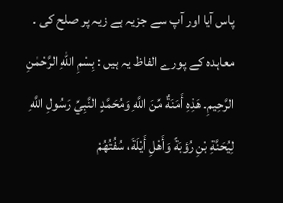پاس آیا اور آپ سے جزیہ ہے زیہ پر صلح کی ۔ معاہدہ کے پورے الفاظ یہ ہیں : بِسْمِ اللهِ الرَّحْمٰنِ الرَّحِيمِ۔ هَذِهِ أَمَنَةٌ مِّنَ اللَّهِ وَمُحَمَّدٍ النَّبِيِّ رَسُولِ اللَّهِ لِيُحَنَّةِ بْنِ رُؤبَةً وَأَهْلِ أَيْلَةَ، سُفُتُهُمْ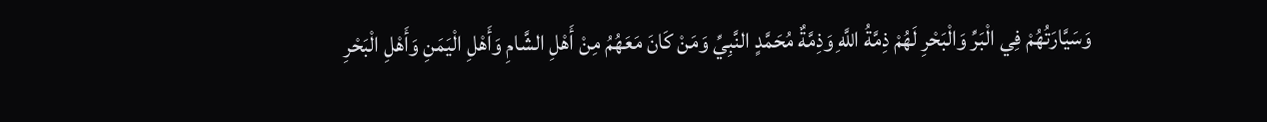وَسَيَّارَتُهُمْ فِي الْبَرِّ وَالْبَحْرِ لَهُمْ ذِمَّةُ اللَّهِ وَذِمَّةٌ مُحَمَّدٍ النَّبِيِّ وَمَنْ كَانَ مَعَهُمُ مِنْ أَهْلِ الشَّامِ وَأَهْلِ الْيَمَنِ وَأَهْلِ الْبَحْرِ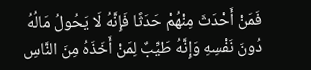فَمَنْ أَحْدَثَ مِنْهُمْ حَدَثًا فَإِنَّهُ لَا يَحُولُ مَالُهُ دُونَ نَفْسِهِ وَإِنَّهُ طَيِّبٌ لِمَنْ أَخَذَهُ مِنَ النَّاسِ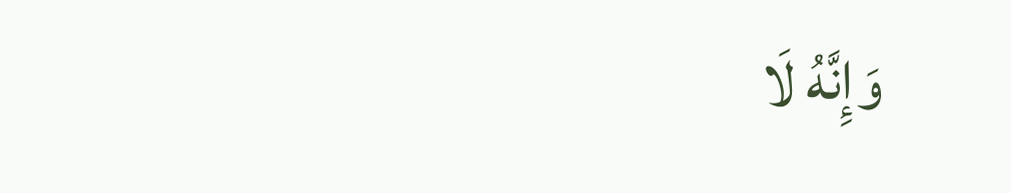وَإِنَّهُ لَا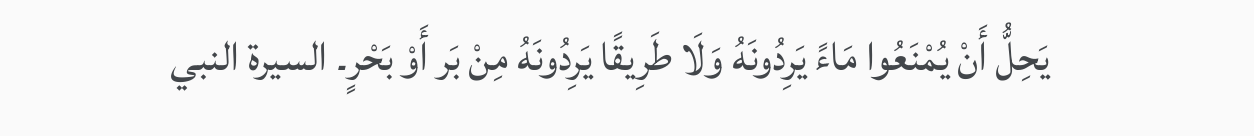يَحِلُّ أَنْ يُمْنَعُوا مَاءً يَرِدُونَهُ وَلَا طَرِيقًا يَرِدُونَهُ مِنْ بَر أَوْ بَحْرٍ۔ السيرة النبي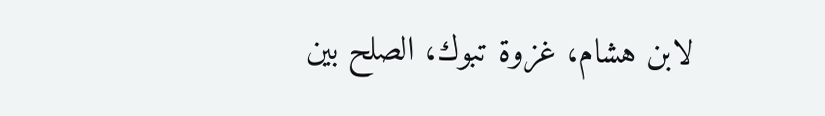لابن هشام، غزوة تبوك، الصلح بين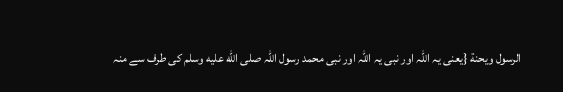الرسول ويحنة {یعنی یہ اللہ اور نبی یہ اللہ اور نبی محمد رسول اللہ صلى الله عليه وسلم کی طرف سے منہ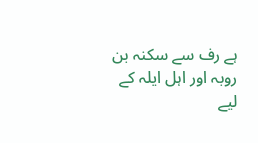ہے رف سے سکنہ بن روبہ اور اہل ایلہ کے لیے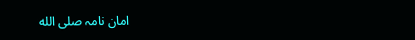امان نامہ صلى الله